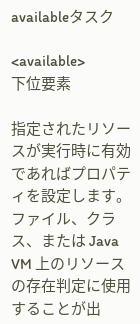availableタスク

<available>
下位要素

指定されたリソースが実行時に有効であればプロパティを設定します。 ファイル、クラス、または Java VM 上のリソースの存在判定に使用することが出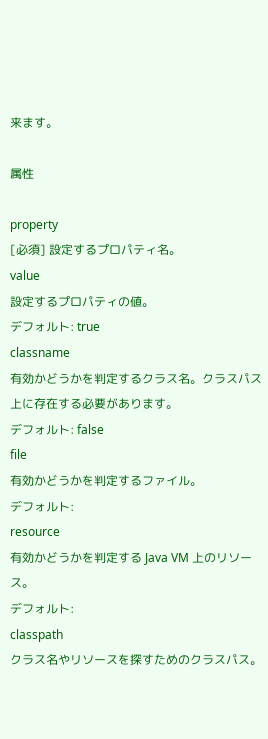来ます。

属性

property
[必須] 設定するプロパティ名。
value
設定するプロパティの値。
デフォルト: true
classname
有効かどうかを判定するクラス名。クラスパス上に存在する必要があります。
デフォルト: false
file
有効かどうかを判定するファイル。
デフォルト:
resource
有効かどうかを判定する Java VM 上のリソース。
デフォルト:
classpath
クラス名やリソースを探すためのクラスパス。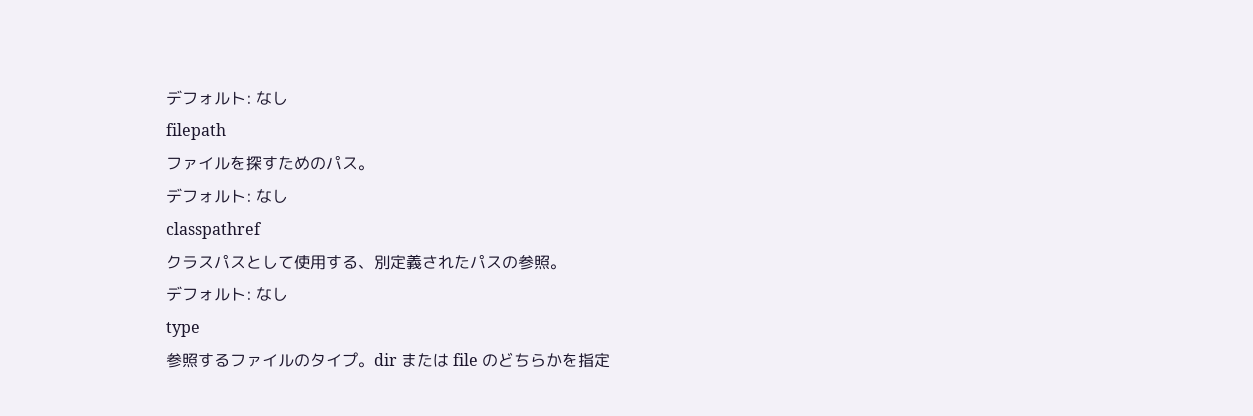デフォルト: なし
filepath
ファイルを探すためのパス。
デフォルト: なし
classpathref
クラスパスとして使用する、別定義されたパスの参照。
デフォルト: なし
type
参照するファイルのタイプ。dir または file のどちらかを指定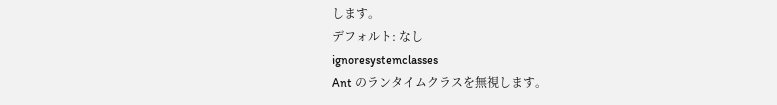します。
デフォルト: なし
ignoresystemclasses
Ant のランタイムクラスを無視します。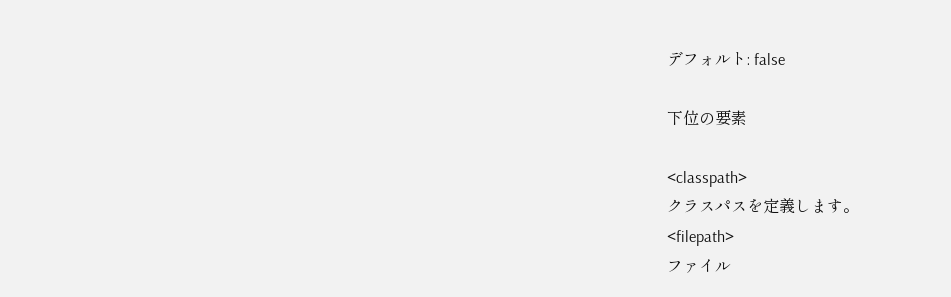デフォルト: false

下位の要素

<classpath>
クラスパスを定義します。
<filepath>
ファイル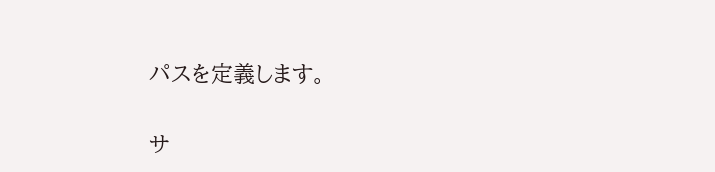パスを定義します。

サ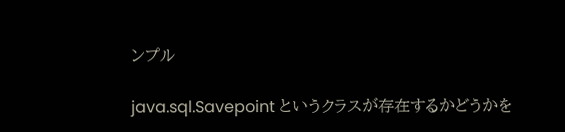ンプル

java.sql.Savepoint というクラスが存在するかどうかを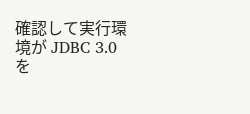確認して実行環境が JDBC 3.0 を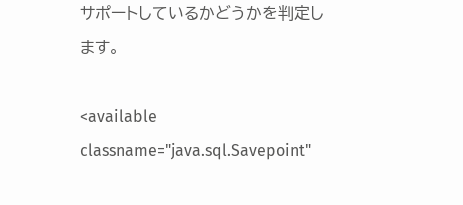サポートしているかどうかを判定します。

<available classname="java.sql.Savepoint"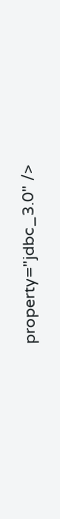property="jdbc_3.0" />